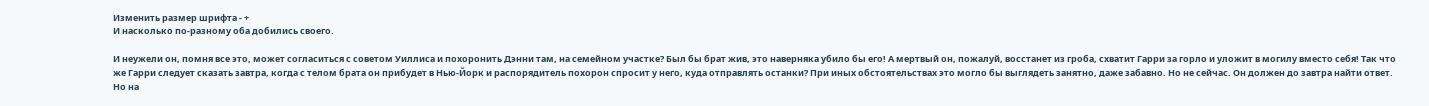Изменить размер шрифта - +
И насколько по‑разному оба добились своего.

И неужели он, помня все это, может согласиться с советом Уиллиса и похоронить Дэнни там, на семейном участке? Был бы брат жив, это наверняка убило бы его! А мертвый он, пожалуй, восстанет из гроба, схватит Гарри за горло и уложит в могилу вместо себя! Так что же Гарри следует сказать завтра, когда с телом брата он прибудет в Нью‑Йорк и распорядитель похорон спросит у него, куда отправлять останки? При иных обстоятельствах это могло бы выглядеть занятно, даже забавно. Но не сейчас. Он должен до завтра найти ответ. Но на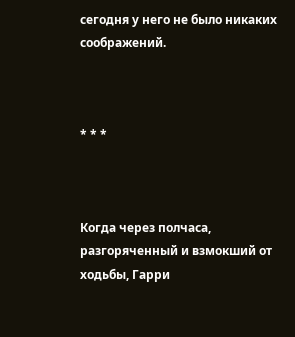сегодня у него не было никаких соображений.



* * *



Когда через полчаса, разгоряченный и взмокший от ходьбы, Гарри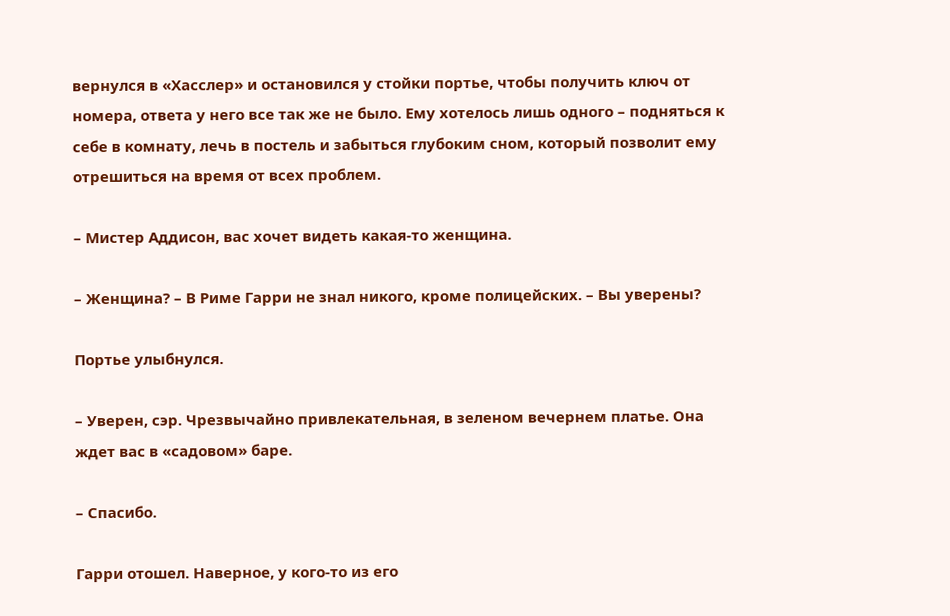вернулся в «Хасслер» и остановился у стойки портье, чтобы получить ключ от номера, ответа у него все так же не было. Ему хотелось лишь одного – подняться к себе в комнату, лечь в постель и забыться глубоким сном, который позволит ему отрешиться на время от всех проблем.

– Мистер Аддисон, вас хочет видеть какая‑то женщина.

– Женщина? – В Риме Гарри не знал никого, кроме полицейских. – Вы уверены?

Портье улыбнулся.

– Уверен, сэр. Чрезвычайно привлекательная, в зеленом вечернем платье. Она ждет вас в «садовом» баре.

– Спасибо.

Гарри отошел. Наверное, у кого‑то из его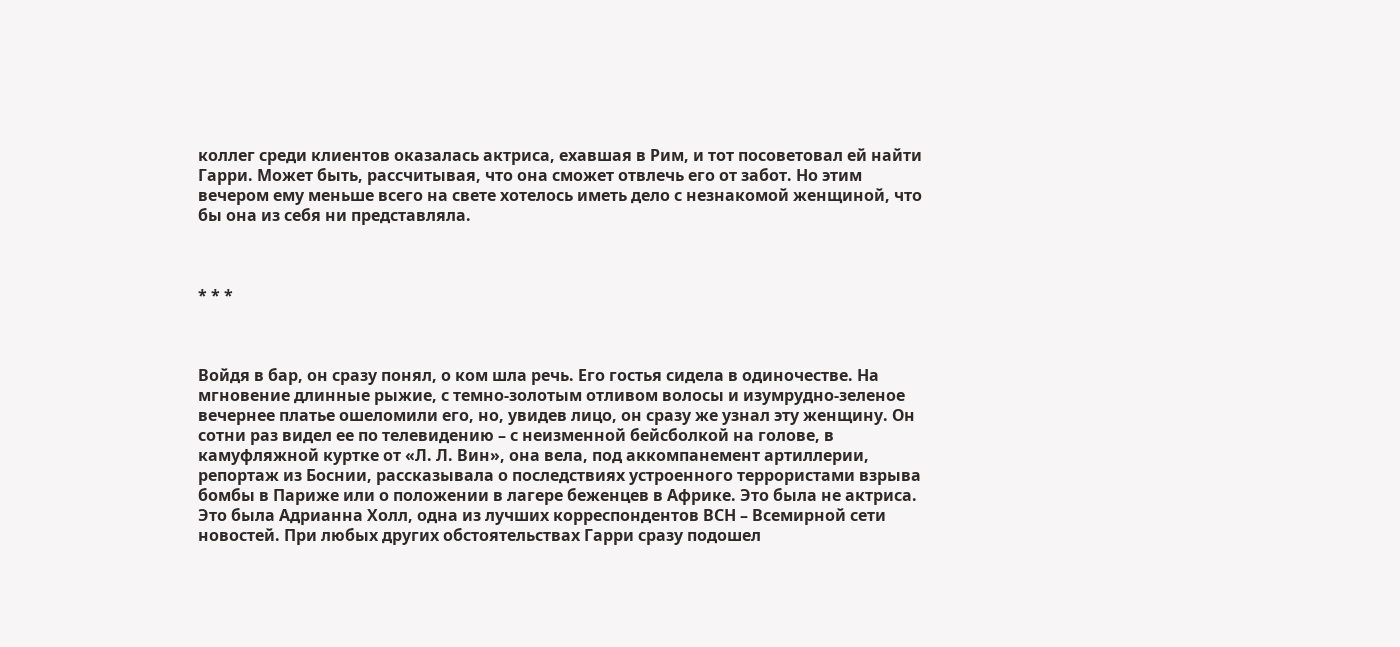коллег среди клиентов оказалась актриса, ехавшая в Рим, и тот посоветовал ей найти Гарри. Может быть, рассчитывая, что она сможет отвлечь его от забот. Но этим вечером ему меньше всего на свете хотелось иметь дело с незнакомой женщиной, что бы она из себя ни представляла.



* * *



Войдя в бар, он сразу понял, о ком шла речь. Его гостья сидела в одиночестве. На мгновение длинные рыжие, с темно‑золотым отливом волосы и изумрудно‑зеленое вечернее платье ошеломили его, но, увидев лицо, он сразу же узнал эту женщину. Он сотни раз видел ее по телевидению – с неизменной бейсболкой на голове, в камуфляжной куртке от «Л. Л. Вин», она вела, под аккомпанемент артиллерии, репортаж из Боснии, рассказывала о последствиях устроенного террористами взрыва бомбы в Париже или о положении в лагере беженцев в Африке. Это была не актриса. Это была Адрианна Холл, одна из лучших корреспондентов ВСН – Всемирной сети новостей. При любых других обстоятельствах Гарри сразу подошел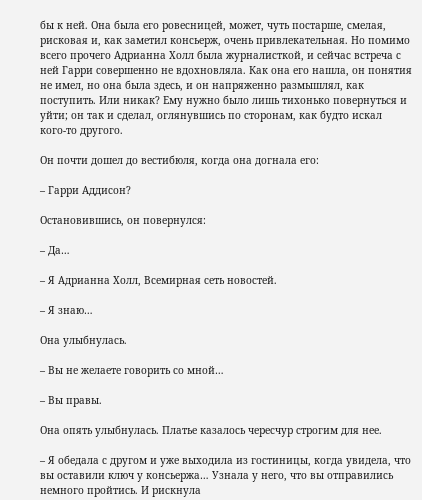бы к ней. Она была его ровесницей, может, чуть постарше, смелая, рисковая и, как заметил консьерж, очень привлекательная. Но помимо всего прочего Адрианна Холл была журналисткой, и сейчас встреча с ней Гарри совершенно не вдохновляла. Как она его нашла, он понятия не имел, но она была здесь, и он напряженно размышлял, как поступить. Или никак? Ему нужно было лишь тихонько повернуться и уйти; он так и сделал, оглянувшись по сторонам, как будто искал кого‑то другого.

Он почти дошел до вестибюля, когда она догнала его:

– Гарри Аддисон?

Остановившись, он повернулся:

– Да…

– Я Адрианна Холл, Всемирная сеть новостей.

– Я знаю…

Она улыбнулась.

– Вы не желаете говорить со мной…

– Вы правы.

Она опять улыбнулась. Платье казалось чересчур строгим для нее.

– Я обедала с другом и уже выходила из гостиницы, когда увидела, что вы оставили ключ у консьержа… Узнала у него, что вы отправились немного пройтись. И рискнула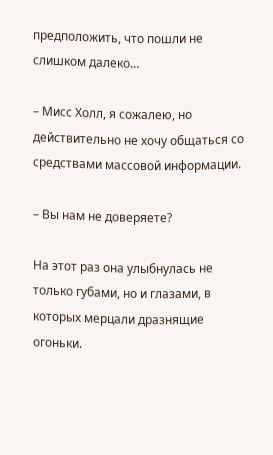предположить, что пошли не слишком далеко…

– Мисс Холл, я сожалею, но действительно не хочу общаться со средствами массовой информации.

– Вы нам не доверяете?

На этот раз она улыбнулась не только губами, но и глазами, в которых мерцали дразнящие огоньки.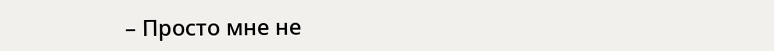– Просто мне не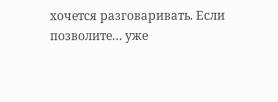хочется разговаривать. Если позволите… уже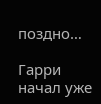поздно…

Гарри начал уже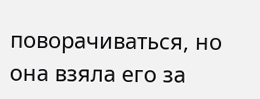поворачиваться, но она взяла его за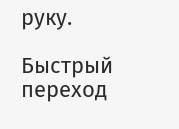руку.

Быстрый переход